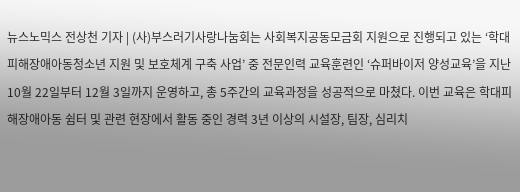뉴스노믹스 전상천 기자 | (사)부스러기사랑나눔회는 사회복지공동모금회 지원으로 진행되고 있는 ‘학대피해장애아동청소년 지원 및 보호체계 구축 사업’ 중 전문인력 교육훈련인 ‘슈퍼바이저 양성교육’을 지난 10월 22일부터 12월 3일까지 운영하고, 총 5주간의 교육과정을 성공적으로 마쳤다. 이번 교육은 학대피해장애아동 쉼터 및 관련 현장에서 활동 중인 경력 3년 이상의 시설장, 팀장, 심리치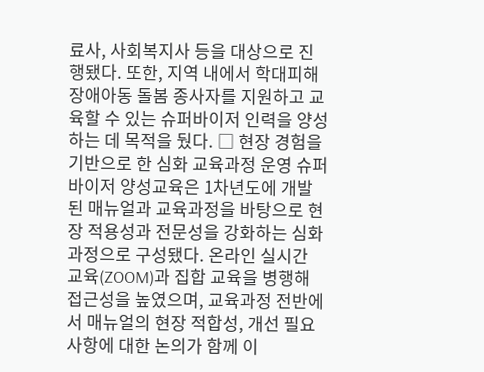료사, 사회복지사 등을 대상으로 진행됐다. 또한, 지역 내에서 학대피해장애아동 돌봄 종사자를 지원하고 교육할 수 있는 슈퍼바이저 인력을 양성하는 데 목적을 뒀다. □ 현장 경험을 기반으로 한 심화 교육과정 운영 슈퍼바이저 양성교육은 1차년도에 개발된 매뉴얼과 교육과정을 바탕으로 현장 적용성과 전문성을 강화하는 심화과정으로 구성됐다. 온라인 실시간 교육(ZOOM)과 집합 교육을 병행해 접근성을 높였으며, 교육과정 전반에서 매뉴얼의 현장 적합성, 개선 필요 사항에 대한 논의가 함께 이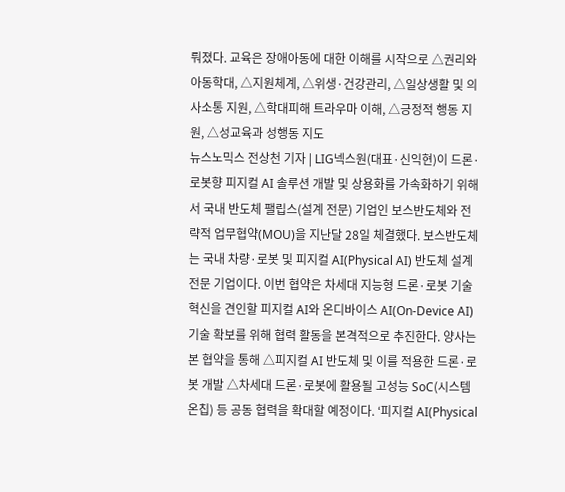뤄졌다. 교육은 장애아동에 대한 이해를 시작으로 △권리와 아동학대, △지원체계, △위생·건강관리, △일상생활 및 의사소통 지원, △학대피해 트라우마 이해, △긍정적 행동 지원, △성교육과 성행동 지도
뉴스노믹스 전상천 기자 | LIG넥스원(대표·신익현)이 드론·로봇향 피지컬 AI 솔루션 개발 및 상용화를 가속화하기 위해서 국내 반도체 팰립스(설계 전문) 기업인 보스반도체와 전략적 업무협약(MOU)을 지난달 28일 체결했다. 보스반도체는 국내 차량·로봇 및 피지컬 AI(Physical AI) 반도체 설계 전문 기업이다. 이번 협약은 차세대 지능형 드론·로봇 기술 혁신을 견인할 피지컬 AI와 온디바이스 AI(On-Device AI) 기술 확보를 위해 협력 활동을 본격적으로 추진한다. 양사는 본 협약을 통해 △피지컬 AI 반도체 및 이를 적용한 드론·로봇 개발 △차세대 드론·로봇에 활용될 고성능 SoC(시스템온칩) 등 공동 협력을 확대할 예정이다. ‘피지컬 AI(Physical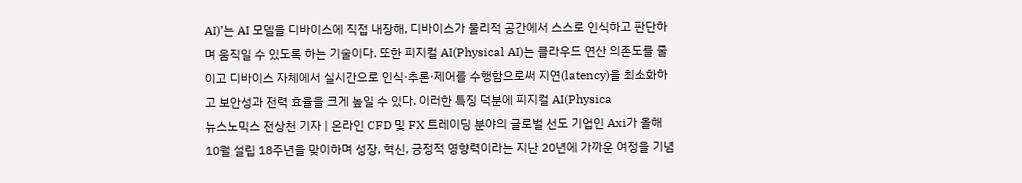AI)’는 AI 모델을 디바이스에 직접 내장해, 디바이스가 물리적 공간에서 스스로 인식하고 판단하며 움직일 수 있도록 하는 기술이다. 또한 피지컬 AI(Physical AI)는 클라우드 연산 의존도를 줄이고 디바이스 자체에서 실시간으로 인식·추론·제어를 수행함으로써 지연(latency)을 최소화하고 보안성과 전력 효율을 크게 높일 수 있다. 이러한 특징 덕분에 피지컬 AI(Physica
뉴스노믹스 전상천 기자 | 온라인 CFD 및 FX 트레이딩 분야의 글로벌 선도 기업인 Axi가 올해 10월 설립 18주년을 맞이하며 성장, 혁신, 긍정적 영향력이라는 지난 20년에 가까운 여정을 기념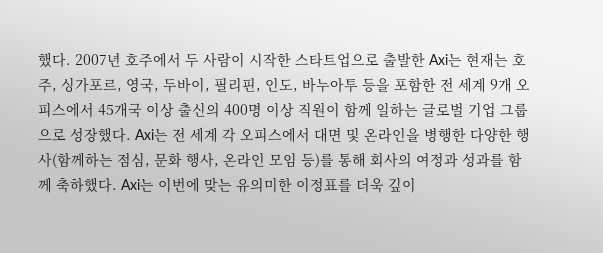했다. 2007년 호주에서 두 사람이 시작한 스타트업으로 출발한 Axi는 현재는 호주, 싱가포르, 영국, 두바이, 필리핀, 인도, 바누아투 등을 포함한 전 세계 9개 오피스에서 45개국 이상 출신의 400명 이상 직원이 함께 일하는 글로벌 기업 그룹으로 성장했다. Axi는 전 세계 각 오피스에서 대면 및 온라인을 병행한 다양한 행사(함께하는 점심, 문화 행사, 온라인 모임 등)를 통해 회사의 여정과 성과를 함께 축하했다. Axi는 이번에 맞는 유의미한 이정표를 더욱 깊이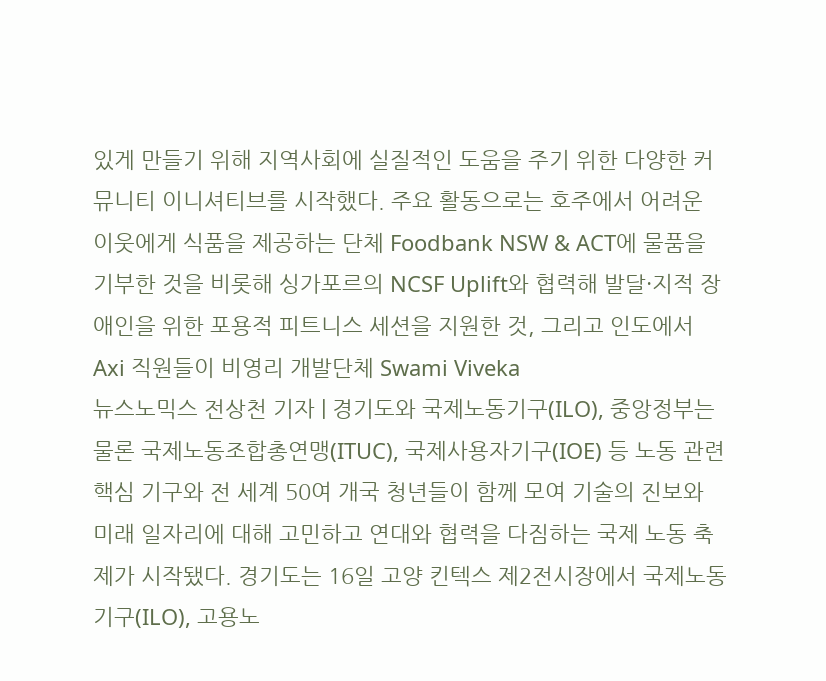있게 만들기 위해 지역사회에 실질적인 도움을 주기 위한 다양한 커뮤니티 이니셔티브를 시작했다. 주요 활동으로는 호주에서 어려운 이웃에게 식품을 제공하는 단체 Foodbank NSW & ACT에 물품을 기부한 것을 비롯해 싱가포르의 NCSF Uplift와 협력해 발달·지적 장애인을 위한 포용적 피트니스 세션을 지원한 것, 그리고 인도에서 Axi 직원들이 비영리 개발단체 Swami Viveka
뉴스노믹스 전상천 기자 | 경기도와 국제노동기구(ILO), 중앙정부는 물론 국제노동조합총연맹(ITUC), 국제사용자기구(IOE) 등 노동 관련 핵심 기구와 전 세계 50여 개국 청년들이 함께 모여 기술의 진보와 미래 일자리에 대해 고민하고 연대와 협력을 다짐하는 국제 노동 축제가 시작됐다. 경기도는 16일 고양 킨텍스 제2전시장에서 국제노동기구(ILO), 고용노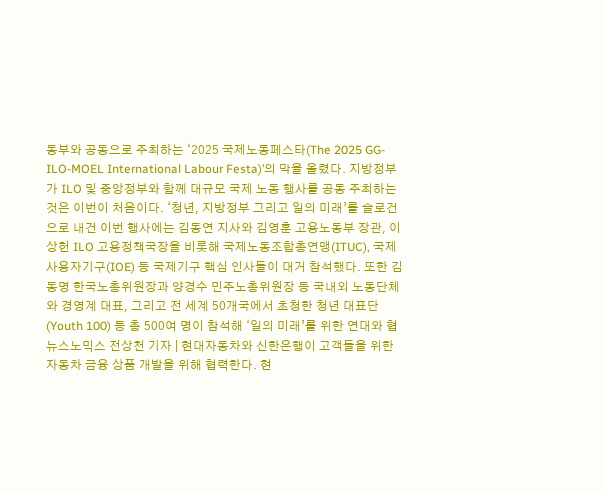동부와 공동으로 주최하는 ‘2025 국제노동페스타(The 2025 GG-ILO-MOEL International Labour Festa)’의 막을 올렸다. 지방정부가 ILO 및 중앙정부와 함께 대규모 국제 노동 행사를 공동 주최하는 것은 이번이 처음이다. ‘청년, 지방정부 그리고 일의 미래’를 슬로건으로 내건 이번 행사에는 김동연 지사와 김영훈 고용노동부 장관, 이상헌 ILO 고용정책국장을 비롯해 국제노동조합총연맹(ITUC), 국제사용자기구(IOE) 등 국제기구 핵심 인사들이 대거 참석했다. 또한 김동명 한국노총위원장과 양경수 민주노총위원장 등 국내외 노동단체와 경영계 대표, 그리고 전 세계 50개국에서 초청한 청년 대표단(Youth 100) 등 총 500여 명이 참석해 ‘일의 미래’를 위한 연대와 협
뉴스노믹스 전상천 기자 | 현대자동차와 신한은행이 고객들을 위한 자동차 금융 상품 개발을 위해 협력한다. 현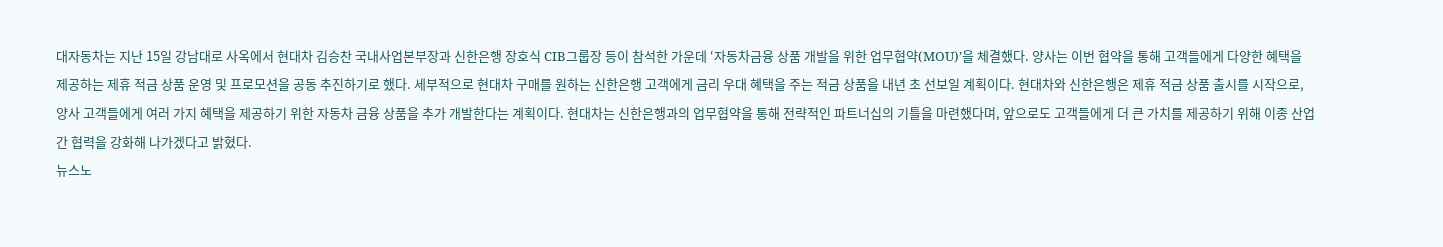대자동차는 지난 15일 강남대로 사옥에서 현대차 김승찬 국내사업본부장과 신한은행 장호식 CIB그룹장 등이 참석한 가운데 ‘자동차금융 상품 개발을 위한 업무협약(MOU)’을 체결했다. 양사는 이번 협약을 통해 고객들에게 다양한 혜택을 제공하는 제휴 적금 상품 운영 및 프로모션을 공동 추진하기로 했다. 세부적으로 현대차 구매를 원하는 신한은행 고객에게 금리 우대 혜택을 주는 적금 상품을 내년 초 선보일 계획이다. 현대차와 신한은행은 제휴 적금 상품 출시를 시작으로, 양사 고객들에게 여러 가지 혜택을 제공하기 위한 자동차 금융 상품을 추가 개발한다는 계획이다. 현대차는 신한은행과의 업무협약을 통해 전략적인 파트너십의 기틀을 마련했다며, 앞으로도 고객들에게 더 큰 가치를 제공하기 위해 이종 산업 간 협력을 강화해 나가겠다고 밝혔다.
뉴스노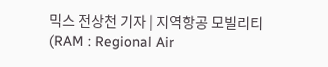믹스 전상천 기자 | 지역항공 모빌리티(RAM : Regional Air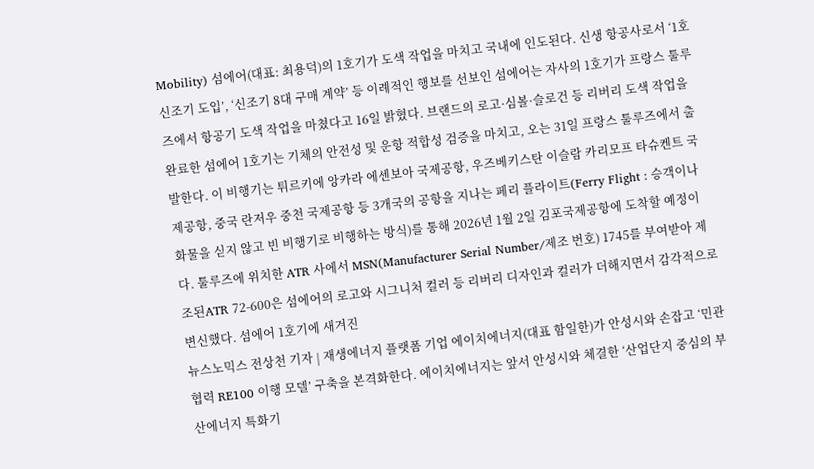Mobility) 섬에어(대표: 최용덕)의 1호기가 도색 작업을 마치고 국내에 인도된다. 신생 항공사로서 ‘1호 신조기 도입’, ‘신조기 8대 구매 계약’ 등 이례적인 행보를 선보인 섬에어는 자사의 1호기가 프랑스 툴루즈에서 항공기 도색 작업을 마쳤다고 16일 밝혔다. 브랜드의 로고·심볼·슬로건 등 리버리 도색 작업을 완료한 섬에어 1호기는 기체의 안전성 및 운항 적합성 검증을 마치고, 오는 31일 프랑스 툴루즈에서 출발한다. 이 비행기는 튀르키에 앙카라 에센보아 국제공항, 우즈베키스탄 이슬람 카리모프 타슈켄트 국제공항, 중국 란저우 중천 국제공항 등 3개국의 공항을 지나는 페리 플라이트(Ferry Flight : 승객이나 화물을 싣지 않고 빈 비행기로 비행하는 방식)를 통해 2026년 1월 2일 김포국제공항에 도착할 예정이다. 툴루즈에 위치한 ATR 사에서 MSN(Manufacturer Serial Number/제조 번호) 1745를 부여받아 제조된ATR 72-600은 섬에어의 로고와 시그니처 컬러 등 리버리 디자인과 컬러가 더해지면서 감각적으로 변신했다. 섬에어 1호기에 새겨진
뉴스노믹스 전상천 기자 | 재생에너지 플랫폼 기업 에이치에너지(대표 함일한)가 안성시와 손잡고 ‘민관 협력 RE100 이행 모델’ 구축을 본격화한다. 에이치에너지는 앞서 안성시와 체결한 ‘산업단지 중심의 부산에너지 특화기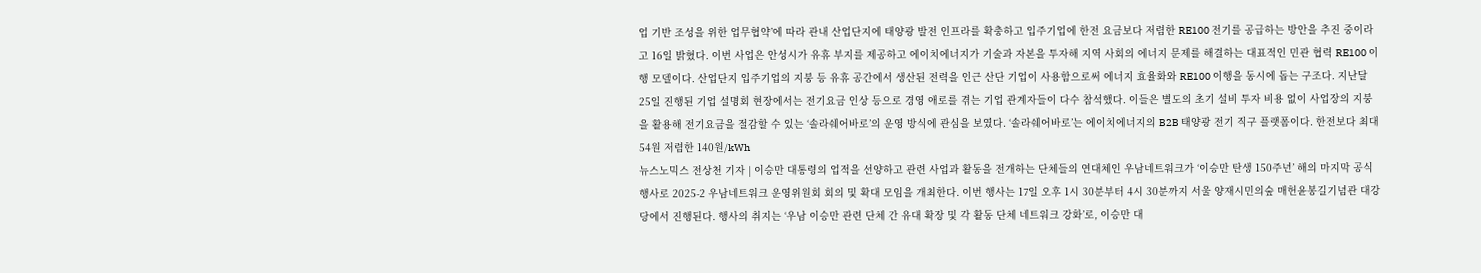업 기반 조성을 위한 업무협약’에 따라 관내 산업단지에 태양광 발전 인프라를 확충하고 입주기업에 한전 요금보다 저렴한 RE100 전기를 공급하는 방안을 추진 중이라고 16일 밝혔다. 이번 사업은 안성시가 유휴 부지를 제공하고 에이치에너지가 기술과 자본을 투자해 지역 사회의 에너지 문제를 해결하는 대표적인 민관 협력 RE100 이행 모델이다. 산업단지 입주기업의 지붕 등 유휴 공간에서 생산된 전력을 인근 산단 기업이 사용함으로써 에너지 효율화와 RE100 이행을 동시에 돕는 구조다. 지난달 25일 진행된 기업 설명회 현장에서는 전기요금 인상 등으로 경영 애로를 겪는 기업 관계자들이 다수 참석했다. 이들은 별도의 초기 설비 투자 비용 없이 사업장의 지붕을 활용해 전기요금을 절감할 수 있는 ‘솔라쉐어바로’의 운영 방식에 관심을 보였다. ‘솔라쉐어바로’는 에이치에너지의 B2B 태양광 전기 직구 플랫폼이다. 한전보다 최대 54원 저렴한 140원/kWh
뉴스노믹스 전상천 기자 | 이승만 대통령의 업적을 선양하고 관련 사업과 활동을 전개하는 단체들의 연대체인 우남네트워크가 ‘이승만 탄생 150주년’ 해의 마지막 공식 행사로 2025-2 우남네트워크 운영위원회 회의 및 확대 모임을 개최한다. 이번 행사는 17일 오후 1시 30분부터 4시 30분까지 서울 양재시민의숲 매헌윤봉길기념관 대강당에서 진행된다. 행사의 취지는 ‘우남 이승만 관련 단체 간 유대 확장 및 각 활동 단체 네트워크 강화’로, 이승만 대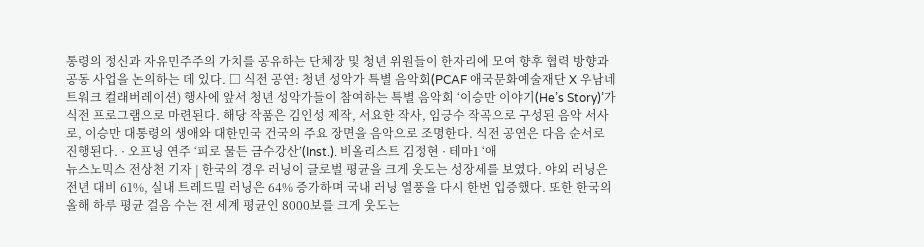통령의 정신과 자유민주주의 가치를 공유하는 단체장 및 청년 위원들이 한자리에 모여 향후 협력 방향과 공동 사업을 논의하는 데 있다. □ 식전 공연: 청년 성악가 특별 음악회(PCAF 애국문화예술재단 X 우남네트워크 컬래버레이션) 행사에 앞서 청년 성악가들이 참여하는 특별 음악회 ‘이승만 이야기(He’s Story)’가 식전 프로그램으로 마련된다. 해당 작품은 김인성 제작, 서요한 작사, 임긍수 작곡으로 구성된 음악 서사로, 이승만 대통령의 생애와 대한민국 건국의 주요 장면을 음악으로 조명한다. 식전 공연은 다음 순서로 진행된다. · 오프닝 연주 ‘피로 물든 금수강산’(Inst.). 비올리스트 김정현 · 테마1 ‘애
뉴스노믹스 전상천 기자 | 한국의 경우 러닝이 글로벌 평균을 크게 웃도는 성장세를 보였다. 야외 러닝은 전년 대비 61%, 실내 트레드밀 러닝은 64% 증가하며 국내 러닝 열풍을 다시 한번 입증했다. 또한 한국의 올해 하루 평균 걸음 수는 전 세계 평균인 8000보를 크게 웃도는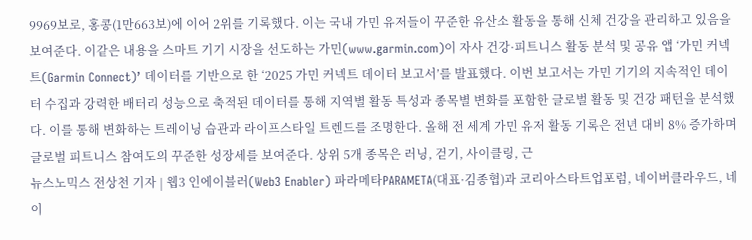9969보로, 홍콩(1만663보)에 이어 2위를 기록했다. 이는 국내 가민 유저들이 꾸준한 유산소 활동을 통해 신체 건강을 관리하고 있음을 보여준다. 이같은 내용을 스마트 기기 시장을 선도하는 가민(www.garmin.com)이 자사 건강·피트니스 활동 분석 및 공유 앱 ‘가민 커넥트(Garmin Connect)’ 데이터를 기반으로 한 ‘2025 가민 커넥트 데이터 보고서’를 발표했다. 이번 보고서는 가민 기기의 지속적인 데이터 수집과 강력한 배터리 성능으로 축적된 데이터를 통해 지역별 활동 특성과 종목별 변화를 포함한 글로벌 활동 및 건강 패턴을 분석했다. 이를 통해 변화하는 트레이닝 습관과 라이프스타일 트렌드를 조명한다. 올해 전 세계 가민 유저 활동 기록은 전년 대비 8% 증가하며 글로벌 피트니스 참여도의 꾸준한 성장세를 보여준다. 상위 5개 종목은 러닝, 걷기, 사이클링, 근
뉴스노믹스 전상천 기자 | 웹3 인에이블러(Web3 Enabler) 파라메타PARAMETA(대표·김종협)과 코리아스타트업포럼, 네이버클라우드, 네이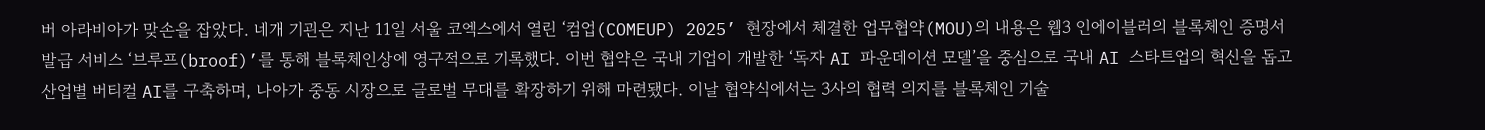버 아라비아가 맞손을 잡았다. 네개 기괸은 지난 11일 서울 코엑스에서 열린 ‘컴업(COMEUP) 2025’ 현장에서 체결한 업무협약(MOU)의 내용은 웹3 인에이블러의 블록체인 증명서 발급 서비스 ‘브루프(broof)’를 통해 블록체인상에 영구적으로 기록했다. 이번 협약은 국내 기업이 개발한 ‘독자 AI 파운데이션 모델’을 중심으로 국내 AI 스타트업의 혁신을 돕고 산업별 버티컬 AI를 구축하며, 나아가 중동 시장으로 글로벌 무대를 확장하기 위해 마련됐다. 이날 협약식에서는 3사의 협력 의지를 블록체인 기술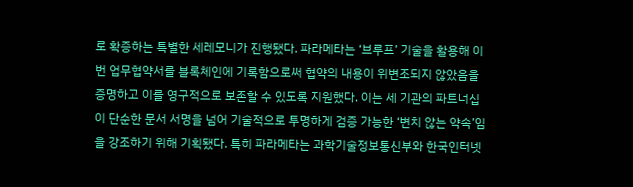로 확증하는 특별한 세레모니가 진행됐다. 파라메타는 ‘브루프’ 기술을 활용해 이번 업무협약서를 블록체인에 기록함으로써 협약의 내용이 위변조되지 않았음을 증명하고 이를 영구적으로 보존할 수 있도록 지원했다. 이는 세 기관의 파트너십이 단순한 문서 서명을 넘어 기술적으로 투명하게 검증 가능한 ‘변치 않는 약속’임을 강조하기 위해 기획됐다. 특히 파라메타는 과학기술정보통신부와 한국인터넷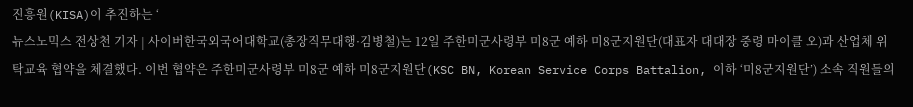진흥원(KISA)이 추진하는 ‘
뉴스노믹스 전상천 기자 | 사이버한국외국어대학교(총장직무대행·김병철)는 12일 주한미군사령부 미8군 예하 미8군지원단(대표자 대대장 중령 마이클 오)과 산업체 위탁교육 협약을 체결했다. 이번 협약은 주한미군사령부 미8군 예하 미8군지원단(KSC BN, Korean Service Corps Battalion, 이하 ‘미8군지원단’) 소속 직원들의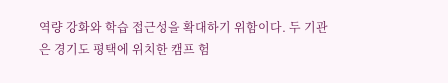역량 강화와 학습 접근성을 확대하기 위함이다. 두 기관은 경기도 평택에 위치한 캠프 험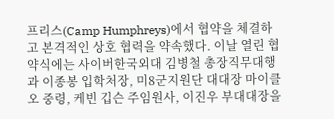프리스(Camp Humphreys)에서 협약을 체결하고 본격적인 상호 협력을 약속했다. 이날 열린 협약식에는 사이버한국외대 김병철 총장직무대행과 이종봉 입학처장, 미8군지원단 대대장 마이클 오 중령, 케빈 깁슨 주임원사, 이진우 부대대장을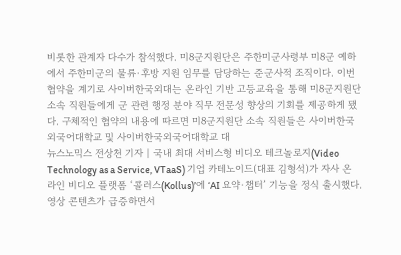비롯한 관계자 다수가 참석했다. 미8군지원단은 주한미군사령부 미8군 예하에서 주한미군의 물류·후방 지원 임무를 담당하는 준군사적 조직이다. 이번 협약을 계기로 사이버한국외대는 온라인 기반 고등교육을 통해 미8군지원단 소속 직원들에게 군 관련 행정 분야 직무 전문성 향상의 기회를 제공하게 됐다. 구체적인 협약의 내용에 따르면 미8군지원단 소속 직원들은 사이버한국외국어대학교 및 사이버한국외국어대학교 대
뉴스노믹스 전상천 기자 | 국내 최대 서비스형 비디오 테크놀로지(Video Technology as a Service, VTaaS) 기업 카테노이드(대표 김형석)가 자사 온라인 비디오 플랫폼 ‘콜러스(Kollus)’에 ‘AI 요약·챕터’ 기능을 정식 출시했다. 영상 콘텐츠가 급증하면서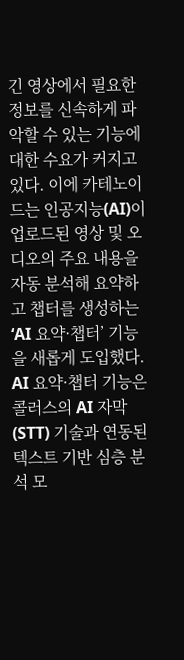긴 영상에서 필요한 정보를 신속하게 파악할 수 있는 기능에 대한 수요가 커지고 있다. 이에 카테노이드는 인공지능(AI)이 업로드된 영상 및 오디오의 주요 내용을 자동 분석해 요약하고 챕터를 생성하는 ‘AI 요약·챕터’ 기능을 새롭게 도입했다. AI 요약·챕터 기능은 콜러스의 AI 자막(STT) 기술과 연동된 텍스트 기반 심층 분석 모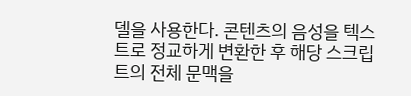델을 사용한다. 콘텐츠의 음성을 텍스트로 정교하게 변환한 후 해당 스크립트의 전체 문맥을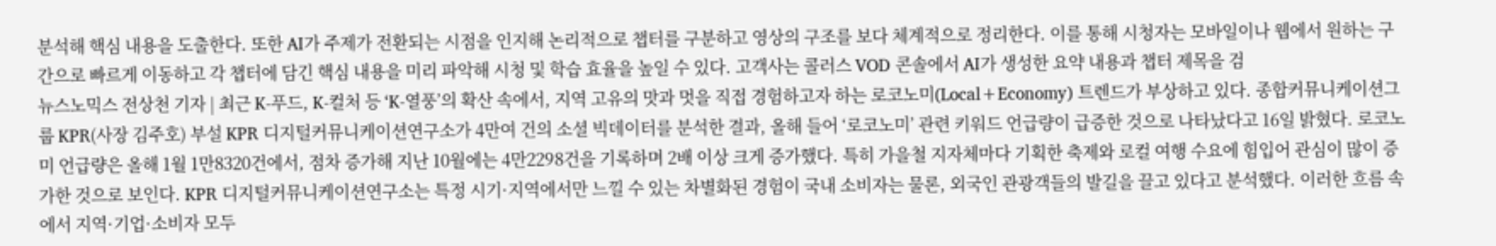분석해 핵심 내용을 도출한다. 또한 AI가 주제가 전환되는 시점을 인지해 논리적으로 챕터를 구분하고 영상의 구조를 보다 체계적으로 정리한다. 이를 통해 시청자는 모바일이나 웹에서 원하는 구간으로 빠르게 이동하고 각 챕터에 담긴 핵심 내용을 미리 파악해 시청 및 학습 효율을 높일 수 있다. 고객사는 콜러스 VOD 콘솔에서 AI가 생성한 요약 내용과 챕터 제목을 검
뉴스노믹스 전상천 기자 | 최근 K-푸드, K-컬처 등 ‘K-열풍’의 확산 속에서, 지역 고유의 맛과 멋을 직접 경험하고자 하는 로코노미(Local+Economy) 트렌드가 부상하고 있다. 종합커뮤니케이션그룹 KPR(사장 김주호) 부설 KPR 디지털커뮤니케이션연구소가 4만여 건의 소셜 빅데이터를 분석한 결과, 올해 들어 ‘로코노미’ 관련 키워드 언급량이 급증한 것으로 나타났다고 16일 밝혔다. 로코노미 언급량은 올해 1월 1만8320건에서, 점차 증가해 지난 10월에는 4만2298건을 기록하며 2배 이상 크게 증가했다. 특히 가을철 지자체마다 기획한 축제와 로컬 여행 수요에 힘입어 관심이 많이 증가한 것으로 보인다. KPR 디지털커뮤니케이션연구소는 특정 시기·지역에서만 느낄 수 있는 차별화된 경험이 국내 소비자는 물론, 외국인 관광객들의 발길을 끌고 있다고 분석했다. 이러한 흐름 속에서 지역·기업·소비자 모두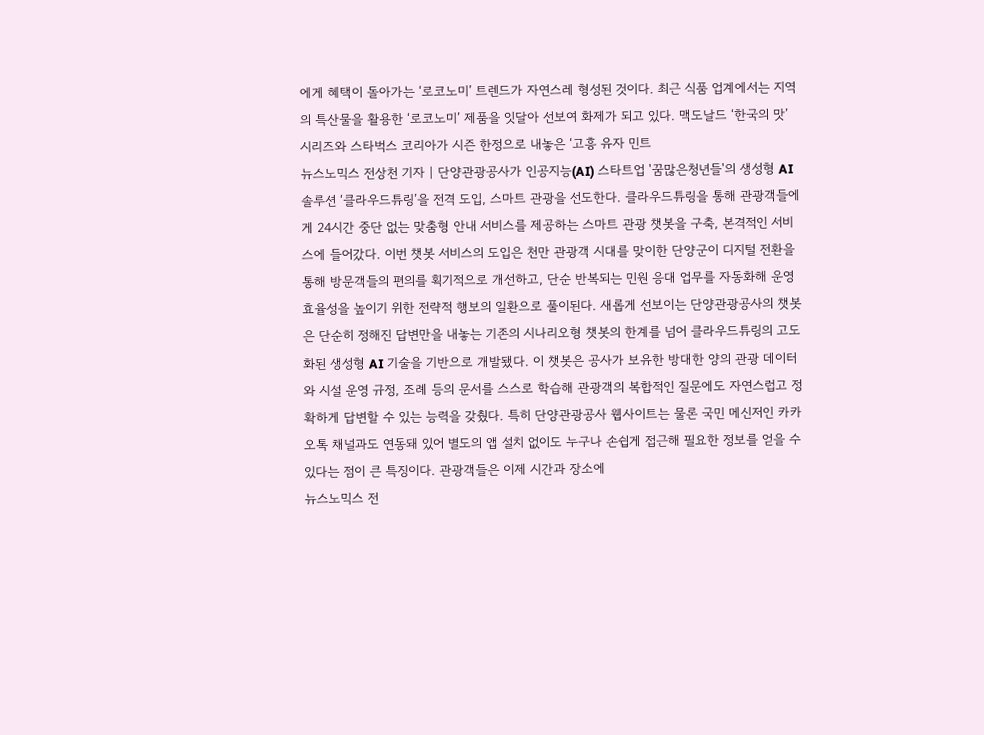에게 혜택이 돌아가는 ‘로코노미’ 트렌드가 자연스레 형성된 것이다. 최근 식품 업계에서는 지역의 특산물을 활용한 ‘로코노미’ 제품을 잇달아 선보여 화제가 되고 있다. 맥도날드 ‘한국의 맛’ 시리즈와 스타벅스 코리아가 시즌 한정으로 내놓은 ‘고흥 유자 민트
뉴스노믹스 전상천 기자 | 단양관광공사가 인공지능(AI) 스타트업 '꿈많은청년들'의 생성형 AI 솔루션 ‘클라우드튜링’을 전격 도입, 스마트 관광을 선도한다. 클라우드튜링을 통해 관광객들에게 24시간 중단 없는 맞춤형 안내 서비스를 제공하는 스마트 관광 챗봇을 구축, 본격적인 서비스에 들어갔다. 이번 챗봇 서비스의 도입은 천만 관광객 시대를 맞이한 단양군이 디지털 전환을 통해 방문객들의 편의를 획기적으로 개선하고, 단순 반복되는 민원 응대 업무를 자동화해 운영 효율성을 높이기 위한 전략적 행보의 일환으로 풀이된다. 새롭게 선보이는 단양관광공사의 챗봇은 단순히 정해진 답변만을 내놓는 기존의 시나리오형 챗봇의 한계를 넘어 클라우드튜링의 고도화된 생성형 AI 기술을 기반으로 개발됐다. 이 챗봇은 공사가 보유한 방대한 양의 관광 데이터와 시설 운영 규정, 조례 등의 문서를 스스로 학습해 관광객의 복합적인 질문에도 자연스럽고 정확하게 답변할 수 있는 능력을 갖췄다. 특히 단양관광공사 웹사이트는 물론 국민 메신저인 카카오톡 채널과도 연동돼 있어 별도의 앱 설치 없이도 누구나 손쉽게 접근해 필요한 정보를 얻을 수 있다는 점이 큰 특징이다. 관광객들은 이제 시간과 장소에
뉴스노믹스 전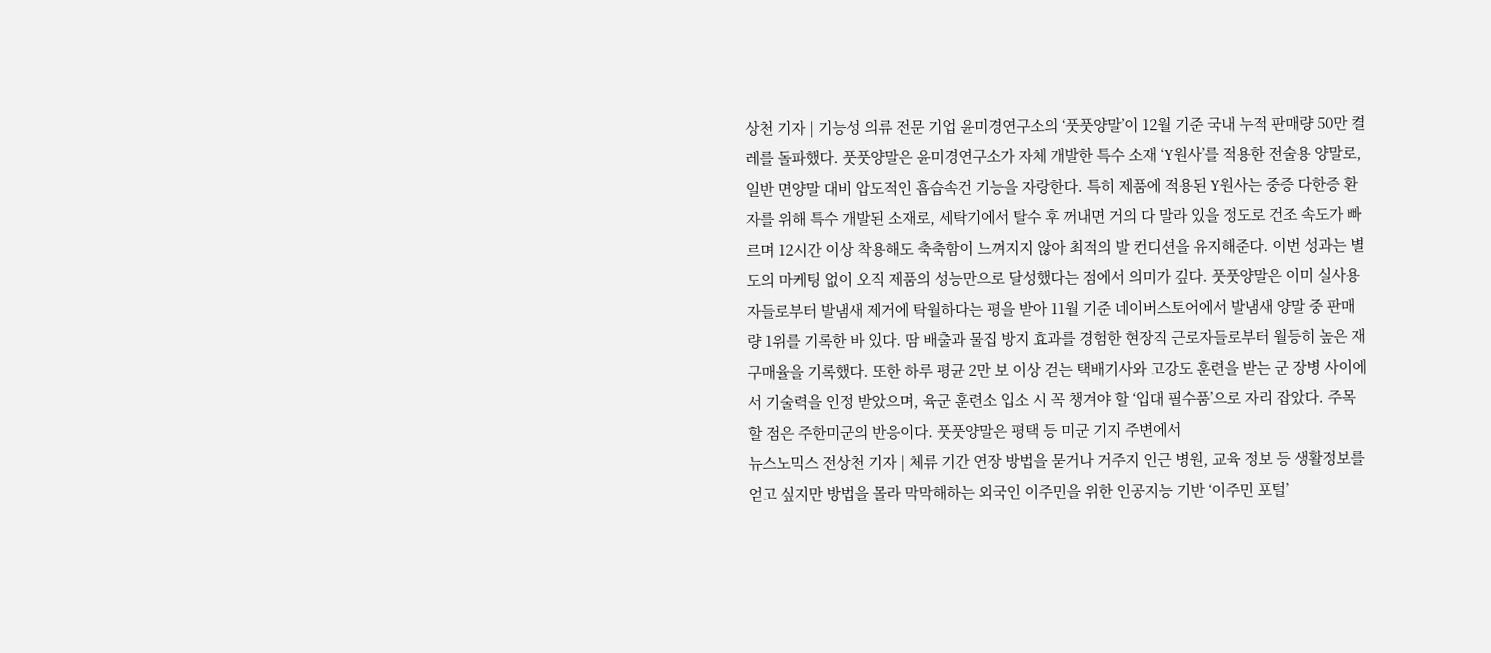상천 기자 | 기능성 의류 전문 기업 윤미경연구소의 ‘풋풋양말’이 12월 기준 국내 누적 판매량 50만 켤레를 돌파했다. 풋풋양말은 윤미경연구소가 자체 개발한 특수 소재 ‘Y원사’를 적용한 전술용 양말로, 일반 면양말 대비 압도적인 흡습속건 기능을 자랑한다. 특히 제품에 적용된 Y원사는 중증 다한증 환자를 위해 특수 개발된 소재로, 세탁기에서 탈수 후 꺼내면 거의 다 말라 있을 정도로 건조 속도가 빠르며 12시간 이상 착용해도 축축함이 느껴지지 않아 최적의 발 컨디션을 유지해준다. 이번 성과는 별도의 마케팅 없이 오직 제품의 성능만으로 달성했다는 점에서 의미가 깊다. 풋풋양말은 이미 실사용자들로부터 발냄새 제거에 탁월하다는 평을 받아 11월 기준 네이버스토어에서 발냄새 양말 중 판매량 1위를 기록한 바 있다. 땀 배출과 물집 방지 효과를 경험한 현장직 근로자들로부터 월등히 높은 재구매율을 기록했다. 또한 하루 평균 2만 보 이상 걷는 택배기사와 고강도 훈련을 받는 군 장병 사이에서 기술력을 인정 받았으며, 육군 훈련소 입소 시 꼭 챙겨야 할 ‘입대 필수품’으로 자리 잡았다. 주목할 점은 주한미군의 반응이다. 풋풋양말은 평택 등 미군 기지 주변에서
뉴스노믹스 전상천 기자 | 체류 기간 연장 방법을 묻거나 거주지 인근 병원, 교육 정보 등 생활정보를 얻고 싶지만 방법을 몰라 막막해하는 외국인 이주민을 위한 인공지능 기반 ‘이주민 포털’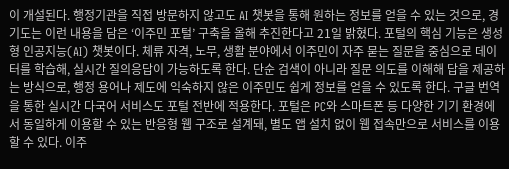이 개설된다. 행정기관을 직접 방문하지 않고도 AI 챗봇을 통해 원하는 정보를 얻을 수 있는 것으로, 경기도는 이런 내용을 담은 ‘이주민 포털’ 구축을 올해 추진한다고 21일 밝혔다. 포털의 핵심 기능은 생성형 인공지능(AI) 챗봇이다. 체류 자격, 노무, 생활 분야에서 이주민이 자주 묻는 질문을 중심으로 데이터를 학습해, 실시간 질의응답이 가능하도록 한다. 단순 검색이 아니라 질문 의도를 이해해 답을 제공하는 방식으로, 행정 용어나 제도에 익숙하지 않은 이주민도 쉽게 정보를 얻을 수 있도록 한다. 구글 번역을 통한 실시간 다국어 서비스도 포털 전반에 적용한다. 포털은 PC와 스마트폰 등 다양한 기기 환경에서 동일하게 이용할 수 있는 반응형 웹 구조로 설계돼, 별도 앱 설치 없이 웹 접속만으로 서비스를 이용할 수 있다. 이주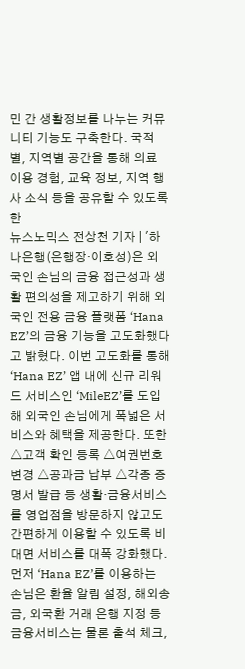민 간 생활정보를 나누는 커뮤니티 기능도 구축한다. 국적별, 지역별 공간을 통해 의료 이용 경험, 교육 정보, 지역 행사 소식 등을 공유할 수 있도록 한
뉴스노믹스 전상천 기자 | '하나은행(은행장·이호성)은 외국인 손님의 금융 접근성과 생활 편의성을 제고하기 위해 외국인 전용 금융 플랫폼 ‘Hana EZ’의 금융 기능을 고도화했다고 밝혔다. 이번 고도화를 통해 ‘Hana EZ’ 앱 내에 신규 리워드 서비스인 ‘MileEZ’를 도입해 외국인 손님에게 폭넓은 서비스와 혜택을 제공한다. 또한 △고객 확인 등록 △여권번호 변경 △공과금 납부 △각종 증명서 발급 등 생활·금융서비스를 영업점을 방문하지 않고도 간편하게 이용할 수 있도록 비대면 서비스를 대폭 강화했다. 먼저 ‘Hana EZ’를 이용하는 손님은 환율 알림 설정, 해외송금, 외국환 거래 은행 지정 등 금융서비스는 물론 출석 체크,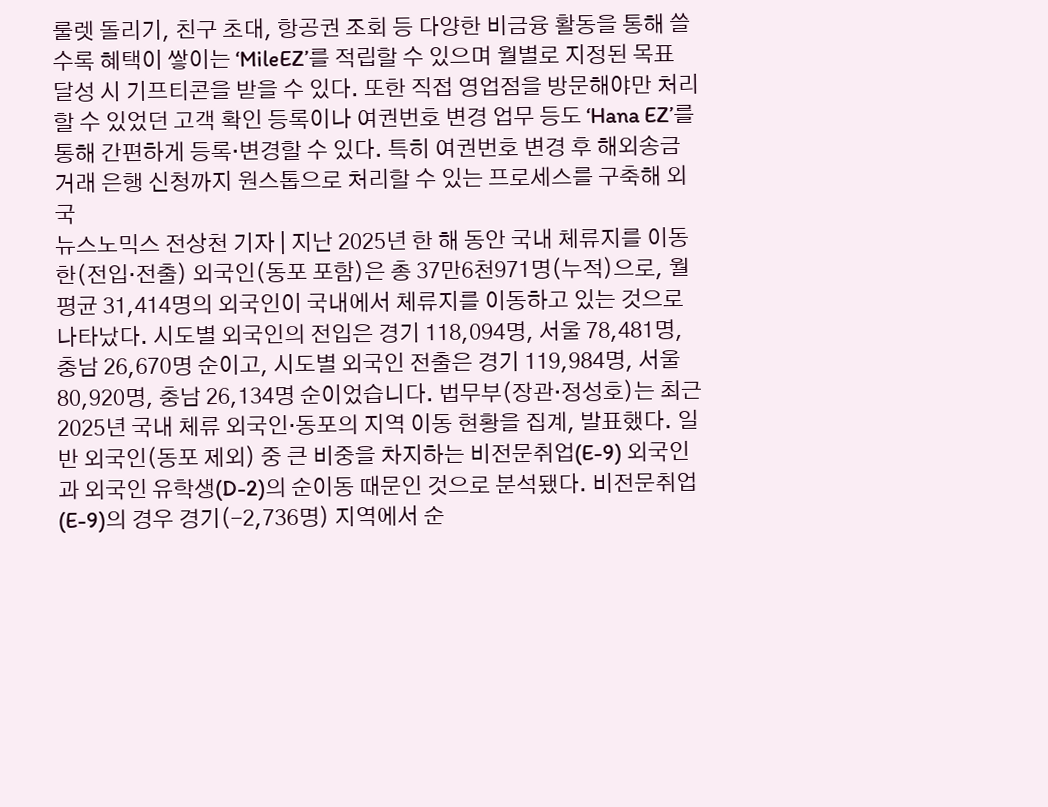룰렛 돌리기, 친구 초대, 항공권 조회 등 다양한 비금융 활동을 통해 쓸수록 혜택이 쌓이는 ‘MileEZ’를 적립할 수 있으며 월별로 지정된 목표 달성 시 기프티콘을 받을 수 있다. 또한 직접 영업점을 방문해야만 처리할 수 있었던 고객 확인 등록이나 여권번호 변경 업무 등도 ‘Hana EZ’를 통해 간편하게 등록·변경할 수 있다. 특히 여권번호 변경 후 해외송금 거래 은행 신청까지 원스톱으로 처리할 수 있는 프로세스를 구축해 외국
뉴스노믹스 전상천 기자 | 지난 2025년 한 해 동안 국내 체류지를 이동한(전입·전출) 외국인(동포 포함)은 총 37만6천971명(누적)으로, 월평균 31,414명의 외국인이 국내에서 체류지를 이동하고 있는 것으로 나타났다. 시도별 외국인의 전입은 경기 118,094명, 서울 78,481명, 충남 26,670명 순이고, 시도별 외국인 전출은 경기 119,984명, 서울 80,920명, 충남 26,134명 순이었습니다. 법무부(장관·정성호)는 최근 2025년 국내 체류 외국인·동포의 지역 이동 현황을 집계, 발표했다. 일반 외국인(동포 제외) 중 큰 비중을 차지하는 비전문취업(E-9) 외국인과 외국인 유학생(D-2)의 순이동 때문인 것으로 분석됐다. 비전문취업(E-9)의 경우 경기(-2,736명) 지역에서 순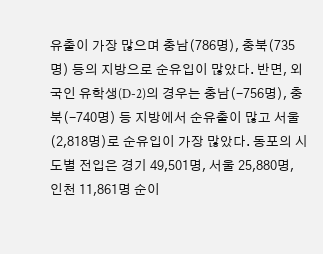유출이 가장 많으며 충남(786명), 충북(735명) 등의 지방으로 순유입이 많았다. 반면, 외국인 유학생(D-2)의 경우는 충남(-756명), 충북(-740명) 등 지방에서 순유출이 많고 서울(2,818명)로 순유입이 가장 많았다. 동포의 시도별 전입은 경기 49,501명, 서울 25,880명, 인천 11,861명 순이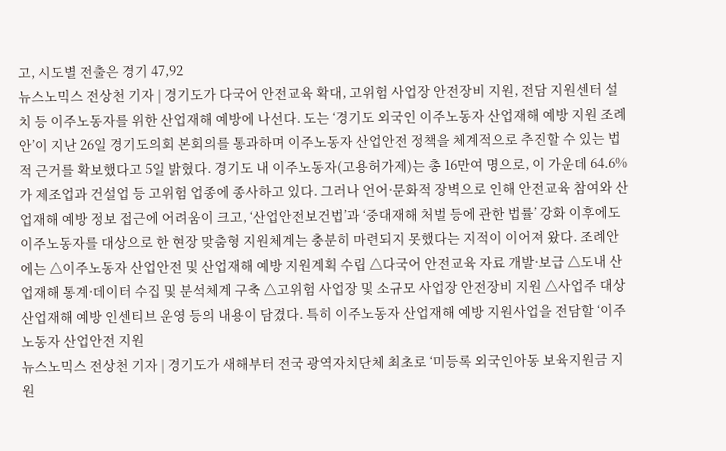고, 시도별 전출은 경기 47,92
뉴스노믹스 전상천 기자 | 경기도가 다국어 안전교육 확대, 고위험 사업장 안전장비 지원, 전담 지원센터 설치 등 이주노동자를 위한 산업재해 예방에 나선다. 도는 ‘경기도 외국인 이주노동자 산업재해 예방 지원 조례안’이 지난 26일 경기도의회 본회의를 통과하며 이주노동자 산업안전 정책을 체계적으로 추진할 수 있는 법적 근거를 확보했다고 5일 밝혔다. 경기도 내 이주노동자(고용허가제)는 총 16만여 명으로, 이 가운데 64.6%가 제조업과 건설업 등 고위험 업종에 종사하고 있다. 그러나 언어·문화적 장벽으로 인해 안전교육 참여와 산업재해 예방 정보 접근에 어려움이 크고, ‘산업안전보건법’과 ‘중대재해 처벌 등에 관한 법률’ 강화 이후에도 이주노동자를 대상으로 한 현장 맞춤형 지원체계는 충분히 마련되지 못했다는 지적이 이어져 왔다. 조례안에는 △이주노동자 산업안전 및 산업재해 예방 지원계획 수립 △다국어 안전교육 자료 개발·보급 △도내 산업재해 통계·데이터 수집 및 분석체계 구축 △고위험 사업장 및 소규모 사업장 안전장비 지원 △사업주 대상 산업재해 예방 인센티브 운영 등의 내용이 담겼다. 특히 이주노동자 산업재해 예방 지원사업을 전담할 ‘이주노동자 산업안전 지원
뉴스노믹스 전상천 기자 | 경기도가 새해부터 전국 광역자치단체 최초로 ‘미등록 외국인아동 보육지원금 지원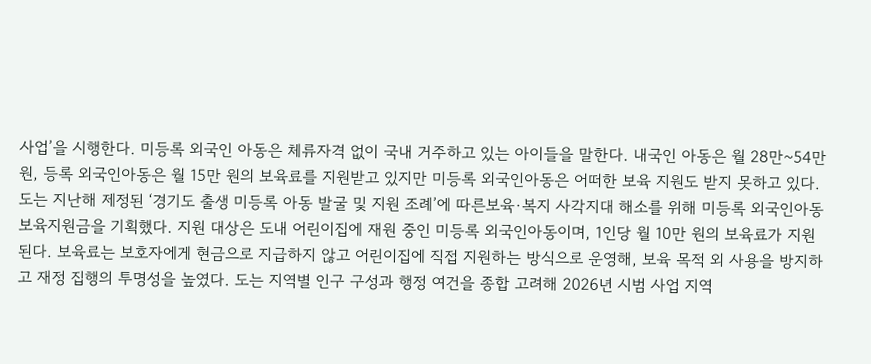사업’을 시행한다. 미등록 외국인 아동은 체류자격 없이 국내 거주하고 있는 아이들을 말한다. 내국인 아동은 월 28만~54만 원, 등록 외국인아동은 월 15만 원의 보육료를 지원받고 있지만 미등록 외국인아동은 어떠한 보육 지원도 받지 못하고 있다. 도는 지난해 제정된 ‘경기도 출생 미등록 아동 발굴 및 지원 조례’에 따른보육·복지 사각지대 해소를 위해 미등록 외국인아동 보육지원금을 기획했다. 지원 대상은 도내 어린이집에 재원 중인 미등록 외국인아동이며, 1인당 월 10만 원의 보육료가 지원된다. 보육료는 보호자에게 현금으로 지급하지 않고 어린이집에 직접 지원하는 방식으로 운영해, 보육 목적 외 사용을 방지하고 재정 집행의 투명성을 높였다. 도는 지역별 인구 구성과 행정 여건을 종합 고려해 2026년 시범 사업 지역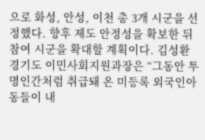으로 화성, 안성, 이천 총 3개 시군을 선정했다. 향후 제도 안정성을 확보한 뒤 참여 시군을 확대할 계획이다. 김성환 경기도 이민사회지원과장은 “그동안 투명인간처럼 취급돼 온 미등록 외국인아동들이 내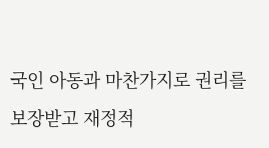국인 아동과 마찬가지로 권리를 보장받고 재정적